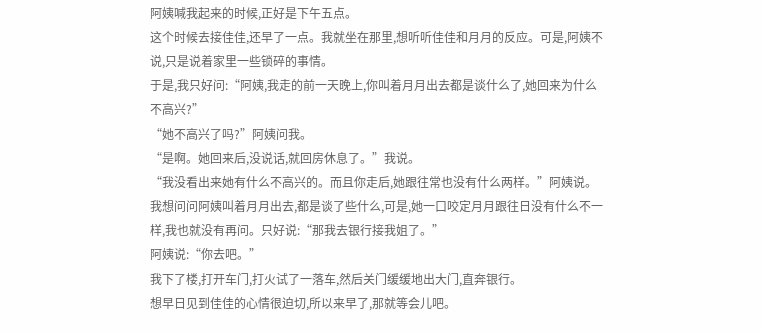阿姨喊我起来的时候,正好是下午五点。
这个时候去接佳佳,还早了一点。我就坐在那里,想听听佳佳和月月的反应。可是,阿姨不说,只是说着家里一些锁碎的事情。
于是,我只好问:“阿姨,我走的前一天晚上,你叫着月月出去都是谈什么了,她回来为什么不高兴?”
“她不高兴了吗?”阿姨问我。
“是啊。她回来后,没说话,就回房休息了。”我说。
“我没看出来她有什么不高兴的。而且你走后,她跟往常也没有什么两样。”阿姨说。
我想问问阿姨叫着月月出去,都是谈了些什么,可是,她一口咬定月月跟往日没有什么不一样,我也就没有再问。只好说:“那我去银行接我姐了。”
阿姨说:“你去吧。”
我下了楼,打开车门,打火试了一落车,然后关门缓缓地出大门,直奔银行。
想早日见到佳佳的心情很迫切,所以来早了,那就等会儿吧。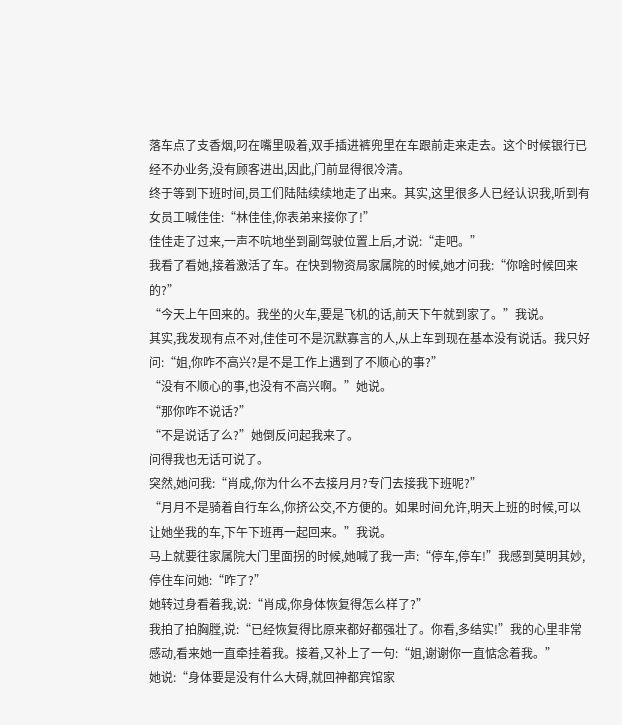落车点了支香烟,叼在嘴里吸着,双手插进裤兜里在车跟前走来走去。这个时候银行已经不办业务,没有顾客进出,因此,门前显得很冷清。
终于等到下班时间,员工们陆陆续续地走了出来。其实,这里很多人已经认识我,听到有女员工喊佳佳:“林佳佳,你表弟来接你了!”
佳佳走了过来,一声不吭地坐到副驾驶位置上后,才说:“走吧。”
我看了看她,接着激活了车。在快到物资局家属院的时候,她才问我:“你啥时候回来的?”
“今天上午回来的。我坐的火车,要是飞机的话,前天下午就到家了。”我说。
其实,我发现有点不对,佳佳可不是沉默寡言的人,从上车到现在基本没有说话。我只好问:“姐,你咋不高兴?是不是工作上遇到了不顺心的事?”
“没有不顺心的事,也没有不高兴啊。”她说。
“那你咋不说话?”
“不是说话了么?”她倒反问起我来了。
问得我也无话可说了。
突然,她问我:“肖成,你为什么不去接月月?专门去接我下班呢?”
“月月不是骑着自行车么,你挤公交,不方便的。如果时间允许,明天上班的时候,可以让她坐我的车,下午下班再一起回来。”我说。
马上就要往家属院大门里面拐的时候,她喊了我一声:“停车,停车!”我感到莫明其妙,停住车问她:“咋了?”
她转过身看着我,说:“肖成,你身体恢复得怎么样了?”
我拍了拍胸膛,说:“已经恢复得比原来都好都强壮了。你看,多结实!”我的心里非常感动,看来她一直牵挂着我。接着,又补上了一句:“姐,谢谢你一直惦念着我。”
她说:“身体要是没有什么大碍,就回神都宾馆家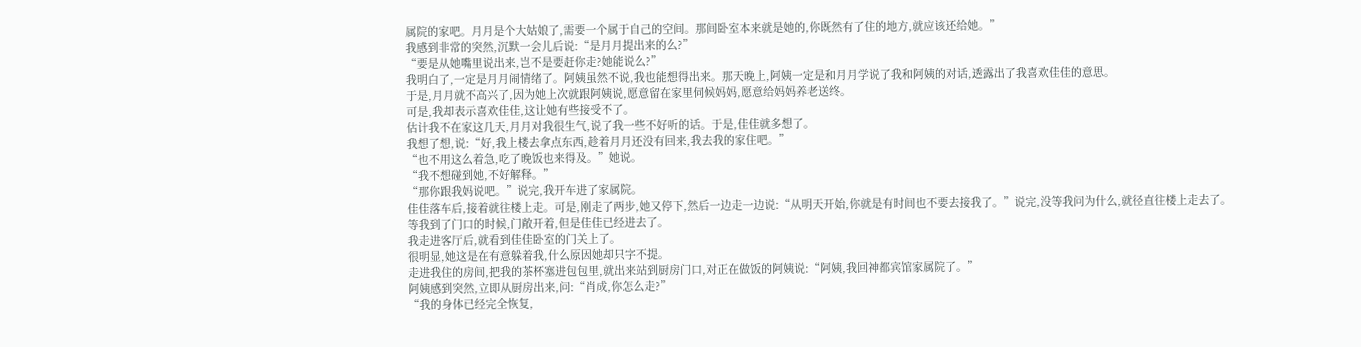属院的家吧。月月是个大姑娘了,需要一个属于自己的空间。那间卧室本来就是她的,你既然有了住的地方,就应该还给她。”
我感到非常的突然,沉默一会儿后说:“是月月提出来的么?”
“要是从她嘴里说出来,岂不是要赶你走?她能说么?”
我明白了,一定是月月闹情绪了。阿姨虽然不说,我也能想得出来。那天晚上,阿姨一定是和月月学说了我和阿姨的对话,透露出了我喜欢佳佳的意思。
于是,月月就不高兴了,因为她上次就跟阿姨说,愿意留在家里伺候妈妈,愿意给妈妈养老送终。
可是,我却表示喜欢佳佳,这让她有些接受不了。
估计我不在家这几天,月月对我很生气,说了我一些不好听的话。于是,佳佳就多想了。
我想了想,说:“好,我上楼去拿点东西,趁着月月还没有回来,我去我的家住吧。”
“也不用这么着急,吃了晚饭也来得及。”她说。
“我不想碰到她,不好解释。”
“那你跟我妈说吧。”说完,我开车进了家属院。
佳佳落车后,接着就往楼上走。可是,刚走了两步,她又停下,然后一边走一边说:“从明天开始,你就是有时间也不要去接我了。”说完,没等我问为什么,就径直往楼上走去了。
等我到了门口的时候,门敞开着,但是佳佳已经进去了。
我走进客厅后,就看到佳佳卧室的门关上了。
很明显,她这是在有意躲着我,什么原因她却只字不提。
走进我住的房间,把我的茶杯塞进包包里,就出来站到厨房门口,对正在做饭的阿姨说:“阿姨,我回神都宾馆家属院了。”
阿姨感到突然,立即从厨房出来,问:“肖成,你怎么走?”
“我的身体已经完全恢复,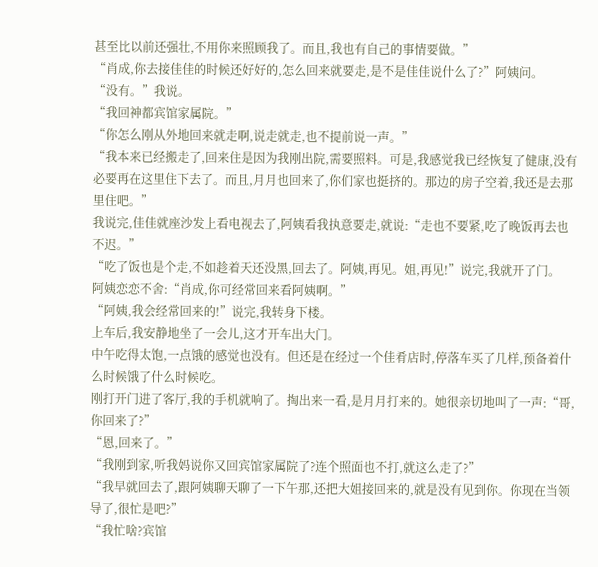甚至比以前还强壮,不用你来照顾我了。而且,我也有自己的事情要做。”
“肖成,你去接佳佳的时候还好好的,怎么回来就要走,是不是佳佳说什么了?”阿姨问。
“没有。”我说。
“我回神都宾馆家属院。”
“你怎么刚从外地回来就走啊,说走就走,也不提前说一声。”
“我本来已经搬走了,回来住是因为我刚出院,需要照料。可是,我感觉我已经恢复了健康,没有必要再在这里住下去了。而且,月月也回来了,你们家也挺挤的。那边的房子空着,我还是去那里住吧。”
我说完,佳佳就座沙发上看电视去了,阿姨看我执意要走,就说:“走也不要紧,吃了晚饭再去也不迟。”
“吃了饭也是个走,不如趁着天还没黑,回去了。阿姨,再见。姐,再见!”说完,我就开了门。
阿姨恋恋不舍:“肖成,你可经常回来看阿姨啊。”
“阿姨,我会经常回来的!”说完,我转身下楼。
上车后,我安静地坐了一会儿,这才开车出大门。
中午吃得太饱,一点饿的感觉也没有。但还是在经过一个佳肴店时,停落车买了几样,预备着什么时候饿了什么时候吃。
刚打开门进了客厅,我的手机就响了。掏出来一看,是月月打来的。她很亲切地叫了一声:“哥,你回来了?”
“恩,回来了。”
“我刚到家,听我妈说你又回宾馆家属院了?连个照面也不打,就这么走了?”
“我早就回去了,跟阿姨聊天聊了一下午那,还把大姐接回来的,就是没有见到你。你现在当领导了,很忙是吧?”
“我忙啥?宾馆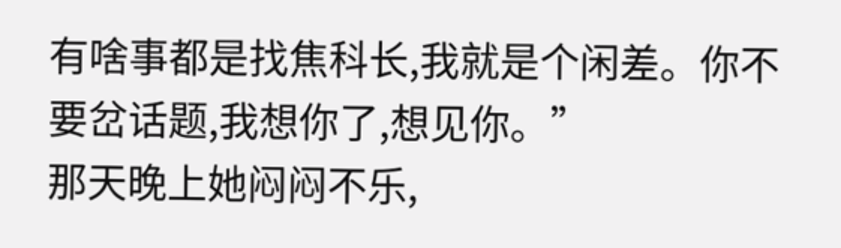有啥事都是找焦科长,我就是个闲差。你不要岔话题,我想你了,想见你。”
那天晚上她闷闷不乐,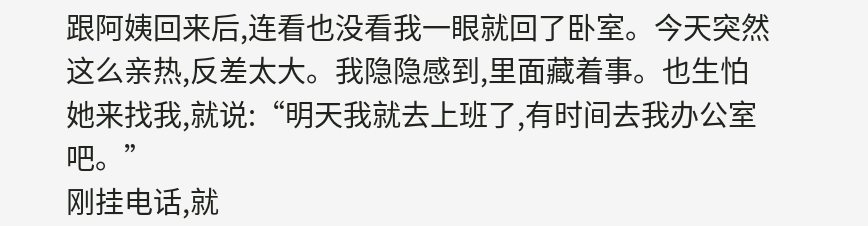跟阿姨回来后,连看也没看我一眼就回了卧室。今天突然这么亲热,反差太大。我隐隐感到,里面藏着事。也生怕她来找我,就说:“明天我就去上班了,有时间去我办公室吧。”
刚挂电话,就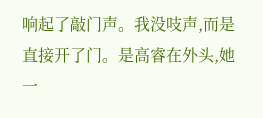响起了敲门声。我没吱声,而是直接开了门。是高睿在外头,她一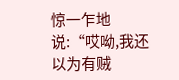惊一乍地说:“哎呦,我还以为有贼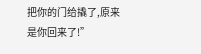把你的门给撬了,原来是你回来了!”